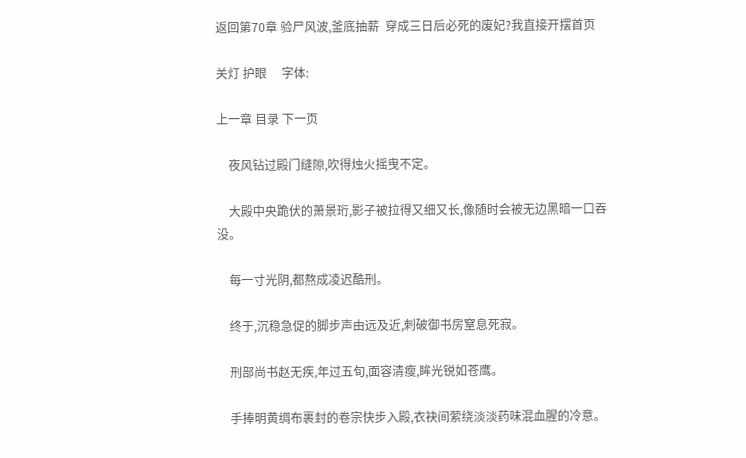返回第70章 验尸风波,釜底抽薪  穿成三日后必死的废妃?我直接开摆首页

关灯 护眼     字体:

上一章 目录 下一页

    夜风钻过殿门缝隙,吹得烛火摇曳不定。

    大殿中央跪伏的萧景珩,影子被拉得又细又长,像随时会被无边黑暗一口吞没。

    每一寸光阴,都熬成凌迟酷刑。

    终于,沉稳急促的脚步声由远及近,刺破御书房窒息死寂。

    刑部尚书赵无疾,年过五旬,面容清瘦,眸光锐如苍鹰。

    手捧明黄绸布裹封的卷宗快步入殿,衣袂间萦绕淡淡药味混血腥的冷意。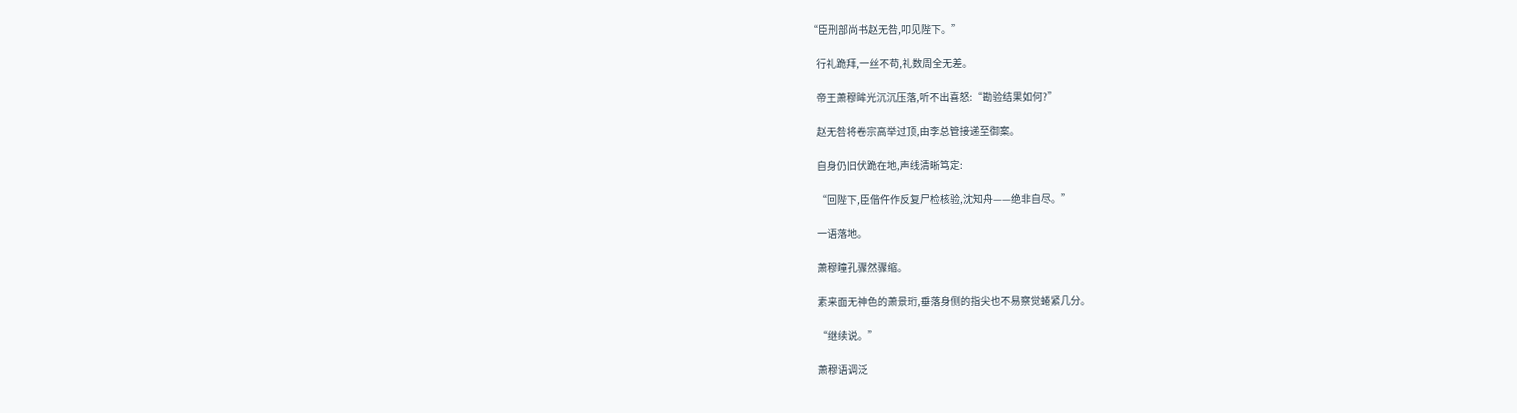“臣刑部尚书赵无咎,叩见陛下。”

    行礼跪拜,一丝不苟,礼数周全无差。

    帝王萧穆眸光沉沉压落,听不出喜怒:“勘验结果如何?”

    赵无咎将卷宗高举过顶,由李总管接递至御案。

    自身仍旧伏跪在地,声线清晰笃定:

    “回陛下,臣偕仵作反复尸检核验,沈知舟——绝非自尽。”

    一语落地。

    萧穆瞳孔骤然骤缩。

    素来面无神色的萧景珩,垂落身侧的指尖也不易察觉蜷紧几分。

    “继续说。”

    萧穆语调泛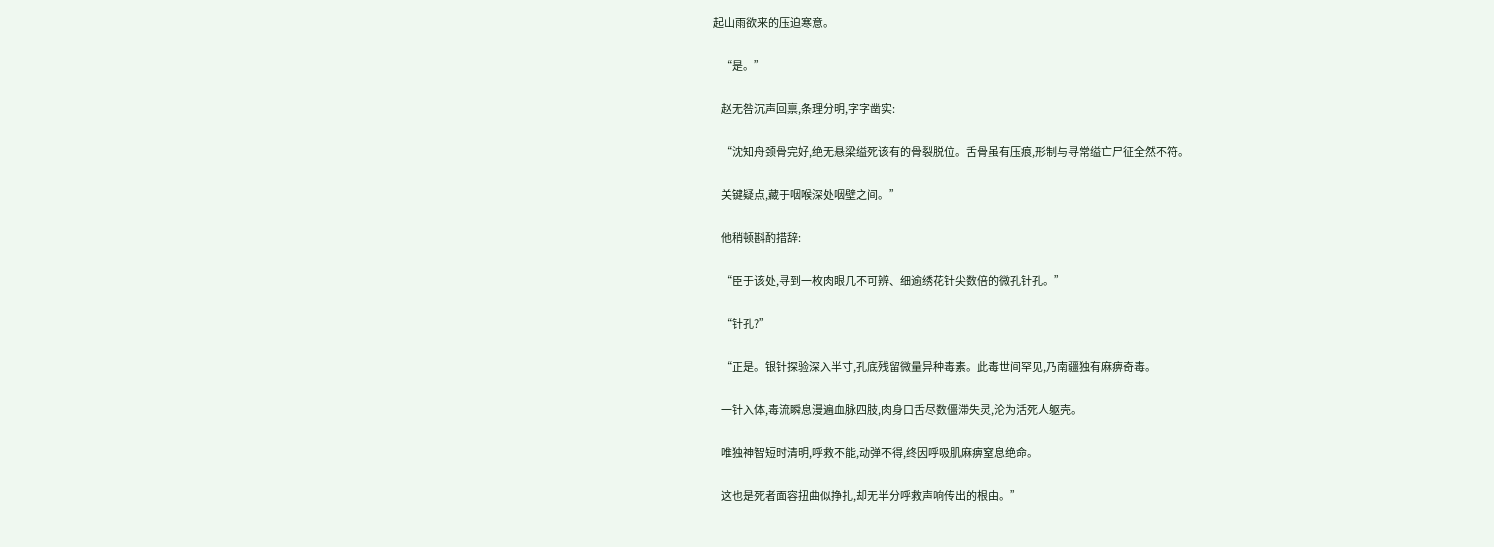起山雨欲来的压迫寒意。

    “是。”

    赵无咎沉声回禀,条理分明,字字凿实:

    “沈知舟颈骨完好,绝无悬梁缢死该有的骨裂脱位。舌骨虽有压痕,形制与寻常缢亡尸征全然不符。

    关键疑点,藏于咽喉深处咽壁之间。”

    他稍顿斟酌措辞:

    “臣于该处,寻到一枚肉眼几不可辨、细逾绣花针尖数倍的微孔针孔。”

    “针孔?”

    “正是。银针探验深入半寸,孔底残留微量异种毒素。此毒世间罕见,乃南疆独有麻痹奇毒。

    一针入体,毒流瞬息漫遍血脉四肢,肉身口舌尽数僵滞失灵,沦为活死人躯壳。

    唯独神智短时清明,呼救不能,动弹不得,终因呼吸肌麻痹窒息绝命。

    这也是死者面容扭曲似挣扎,却无半分呼救声响传出的根由。”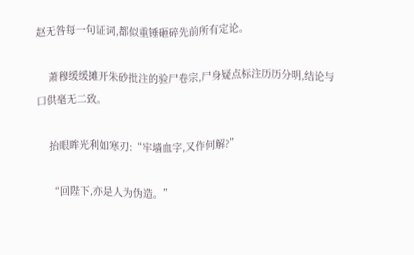赵无咎每一句证词,都似重锤砸碎先前所有定论。

    萧穆缓缓摊开朱砂批注的验尸卷宗,尸身疑点标注历历分明,结论与口供毫无二致。

    抬眼眸光利如寒刃:“牢墙血字,又作何解?”

    “回陛下,亦是人为伪造。”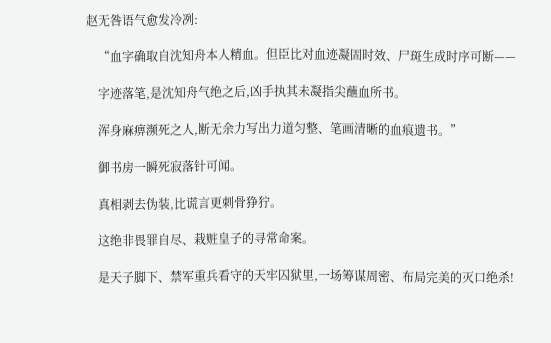赵无咎语气愈发冷冽:

    “血字确取自沈知舟本人精血。但臣比对血迹凝固时效、尸斑生成时序可断——

    字迹落笔,是沈知舟气绝之后,凶手执其未凝指尖蘸血所书。

    浑身麻痹濒死之人,断无余力写出力道匀整、笔画清晰的血痕遗书。”

    御书房一瞬死寂落针可闻。

    真相剥去伪装,比谎言更刺骨狰狞。

    这绝非畏罪自尽、栽赃皇子的寻常命案。

    是天子脚下、禁军重兵看守的天牢囚狱里,一场筹谋周密、布局完美的灭口绝杀!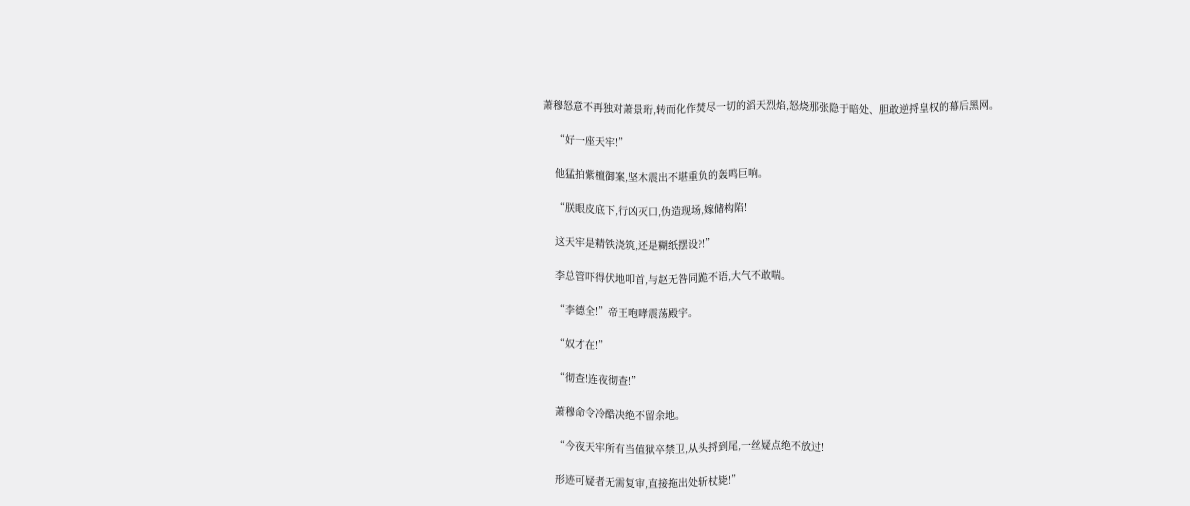萧穆怒意不再独对萧景珩,转而化作焚尽一切的滔天烈焰,怒烧那张隐于暗处、胆敢逆捋皇权的幕后黑网。

    “好一座天牢!”

    他猛拍紫檀御案,坚木震出不堪重负的轰鸣巨响。

    “朕眼皮底下,行凶灭口,伪造现场,嫁储构陷!

    这天牢是精铁浇筑,还是糊纸摆设?!”

    李总管吓得伏地叩首,与赵无咎同跪不语,大气不敢喘。

    “李德全!”帝王咆哮震荡殿宇。

    “奴才在!”

    “彻查!连夜彻查!”

    萧穆命令冷酷决绝不留余地。

    “今夜天牢所有当值狱卒禁卫,从头捋到尾,一丝疑点绝不放过!

    形迹可疑者无需复审,直接拖出处斩杖毙!”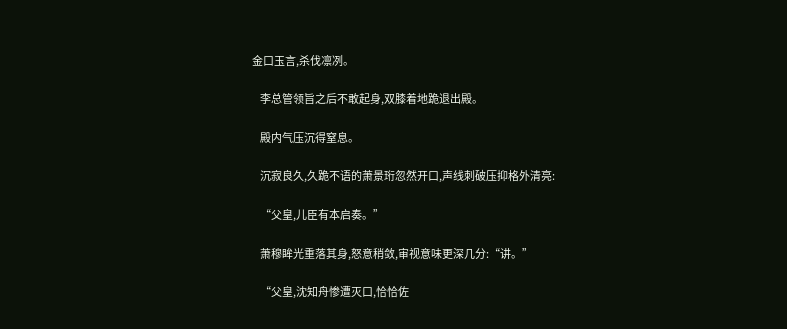金口玉言,杀伐凛冽。

    李总管领旨之后不敢起身,双膝着地跪退出殿。

    殿内气压沉得窒息。

    沉寂良久,久跪不语的萧景珩忽然开口,声线刺破压抑格外清亮:

    “父皇,儿臣有本启奏。”

    萧穆眸光重落其身,怒意稍敛,审视意味更深几分:“讲。”

    “父皇,沈知舟惨遭灭口,恰恰佐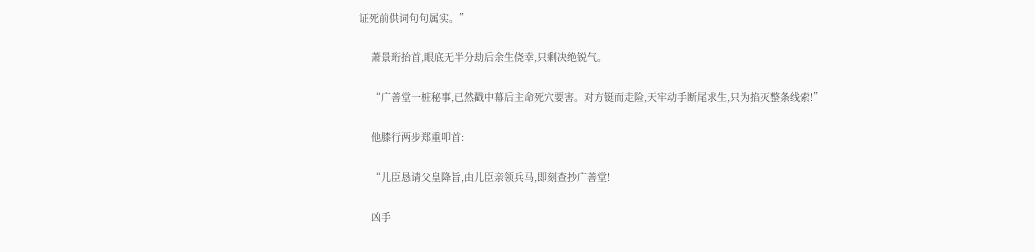证死前供词句句属实。”

    萧景珩抬首,眼底无半分劫后余生侥幸,只剩决绝锐气。

    “广善堂一桩秘事,已然戳中幕后主命死穴要害。对方铤而走险,天牢动手断尾求生,只为掐灭整条线索!”

    他膝行两步郑重叩首:

    “儿臣恳请父皇降旨,由儿臣亲领兵马,即刻查抄广善堂!

    凶手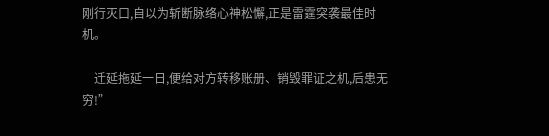刚行灭口,自以为斩断脉络心神松懈,正是雷霆突袭最佳时机。

    迁延拖延一日,便给对方转移账册、销毁罪证之机,后患无穷!”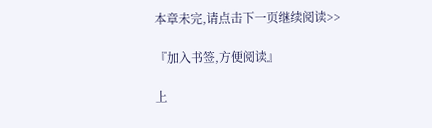本章未完,请点击下一页继续阅读>>

『加入书签,方便阅读』

上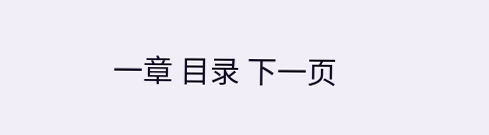一章 目录 下一页